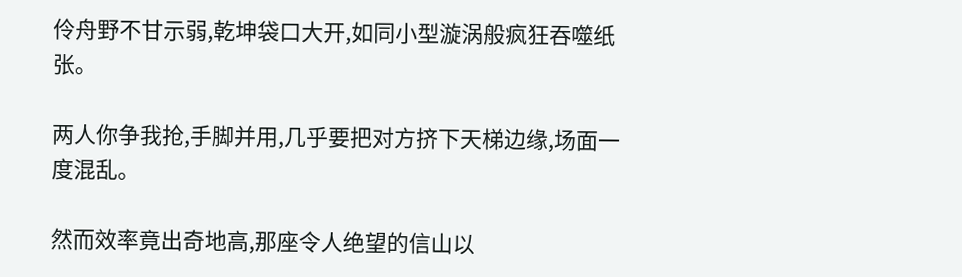伶舟野不甘示弱,乾坤袋口大开,如同小型漩涡般疯狂吞噬纸张。

两人你争我抢,手脚并用,几乎要把对方挤下天梯边缘,场面一度混乱。

然而效率竟出奇地高,那座令人绝望的信山以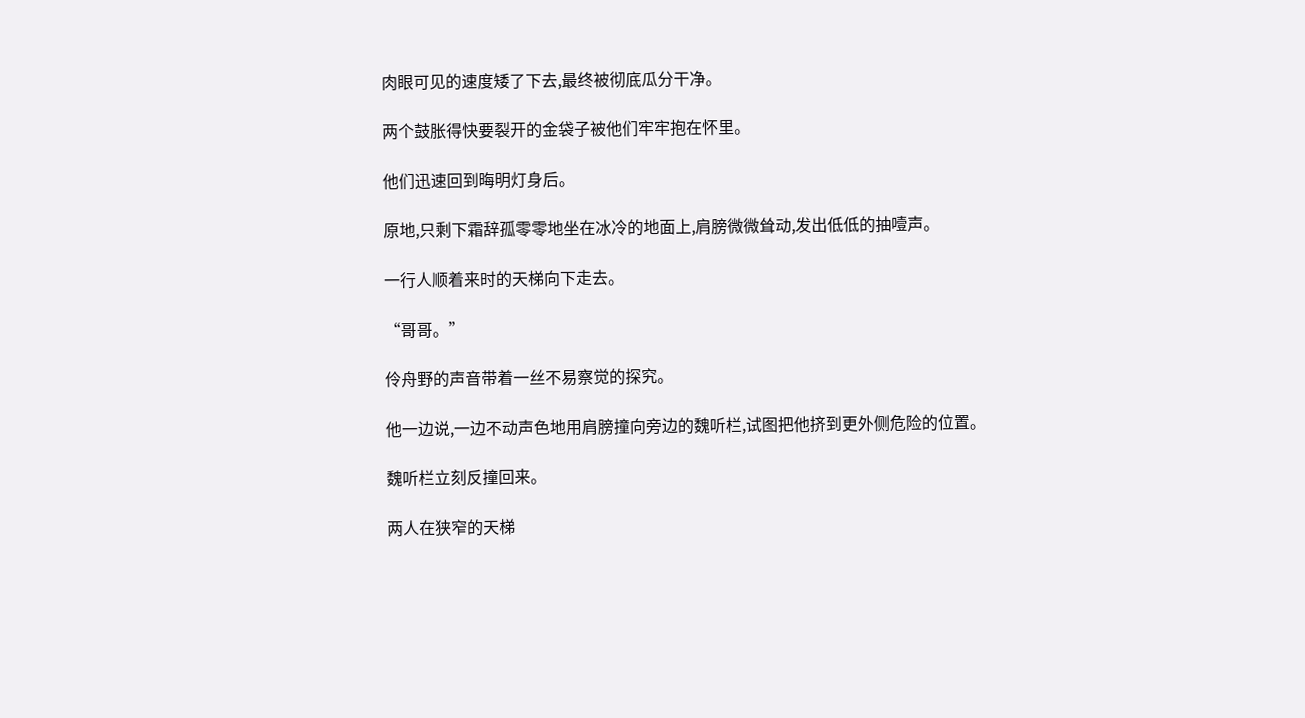肉眼可见的速度矮了下去,最终被彻底瓜分干净。

两个鼓胀得快要裂开的金袋子被他们牢牢抱在怀里。

他们迅速回到晦明灯身后。

原地,只剩下霜辞孤零零地坐在冰冷的地面上,肩膀微微耸动,发出低低的抽噎声。

一行人顺着来时的天梯向下走去。

“哥哥。”

伶舟野的声音带着一丝不易察觉的探究。

他一边说,一边不动声色地用肩膀撞向旁边的魏听栏,试图把他挤到更外侧危险的位置。

魏听栏立刻反撞回来。

两人在狭窄的天梯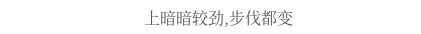上暗暗较劲,步伐都变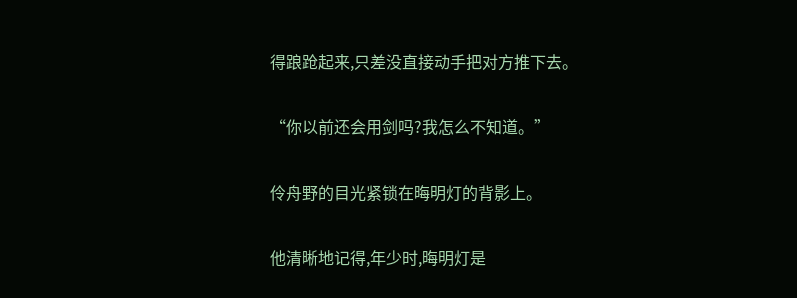得踉跄起来,只差没直接动手把对方推下去。

“你以前还会用剑吗?我怎么不知道。”

伶舟野的目光紧锁在晦明灯的背影上。

他清晰地记得,年少时,晦明灯是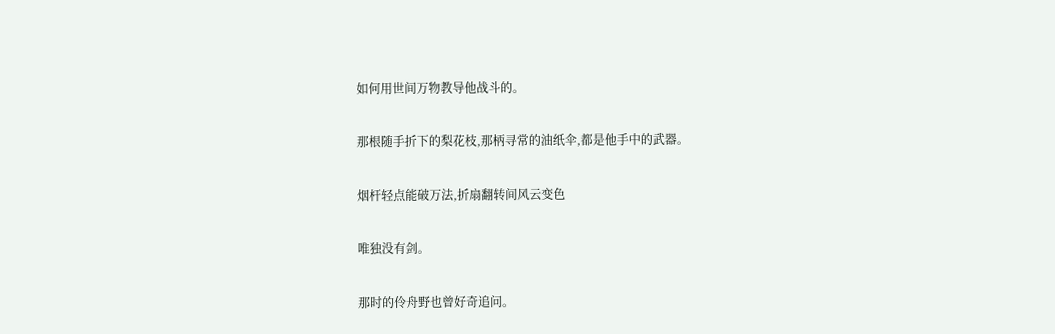如何用世间万物教导他战斗的。

那根随手折下的梨花枝,那柄寻常的油纸伞,都是他手中的武器。

烟杆轻点能破万法,折扇翻转间风云变色

唯独没有剑。

那时的伶舟野也曾好奇追问。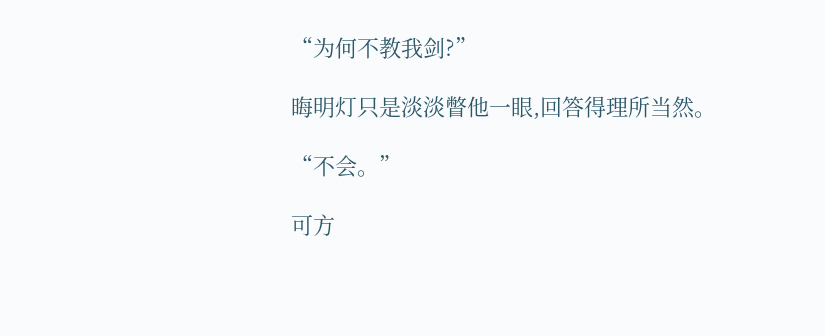“为何不教我剑?”

晦明灯只是淡淡瞥他一眼,回答得理所当然。

“不会。”

可方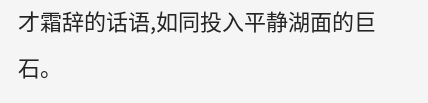才霜辞的话语,如同投入平静湖面的巨石。